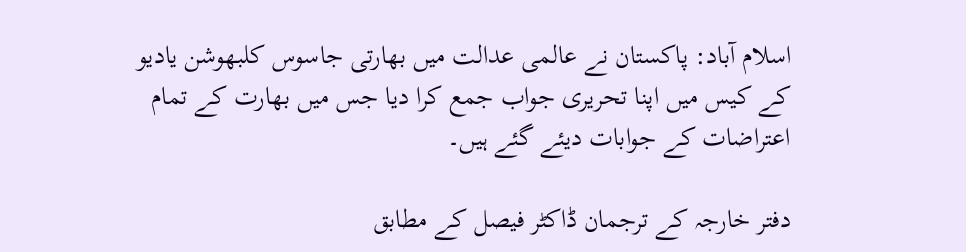اسلام آباد: پاکستان نے عالمی عدالت میں بھارتی جاسوس کلبھوشن یادیو کے کیس میں اپنا تحریری جواب جمع کرا دیا جس میں بھارت کے تمام اعتراضات کے جوابات دیئے گئے ہیں۔

دفتر خارجہ کے ترجمان ڈاکٹر فیصل کے مطابق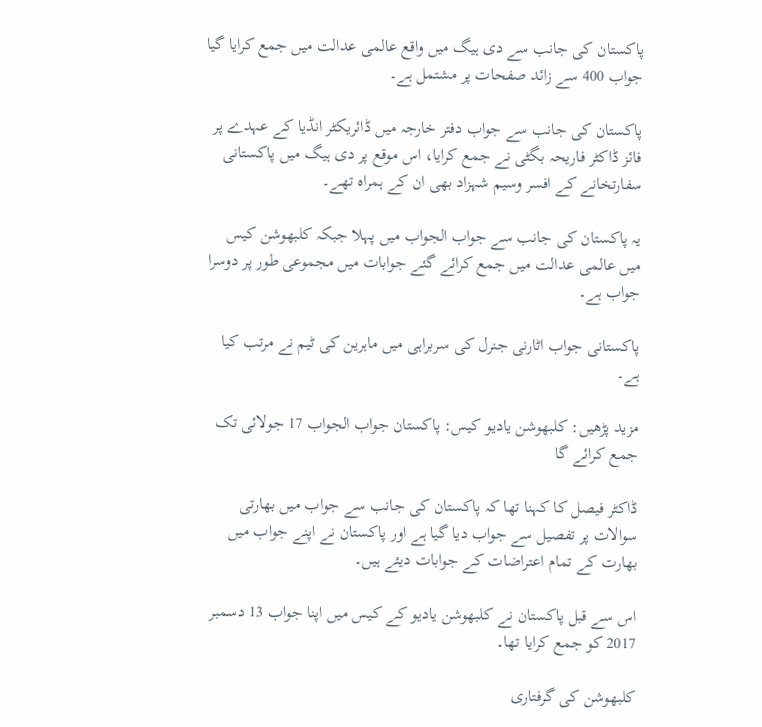پاکستان کی جانب سے دی ہیگ میں واقع عالمی عدالت میں جمع کرایا گیا جواب 400 سے زائد صفحات پر مشتمل ہے۔

پاکستان کی جانب سے جواب دفتر خارجہ میں ڈائریکٹر انڈیا کے عہدے پر فائز ڈاکٹر فاریحہ بگٹی نے جمع کرایا، اس موقع پر دی ہیگ میں پاکستانی سفارتخانے کے افسر وسیم شہزاد بھی ان کے ہمراہ تھے۔

یہ پاکستان کی جانب سے جواب الجواب میں پہلا جبکہ کلبھوشن کیس میں عالمی عدالت میں جمع کرائے گئے جوابات میں مجموعی طور پر دوسرا جواب ہے۔

پاکستانی جواب اٹارنی جنرل کی سربراہی میں ماہرین کی ٹیم نے مرتب کیا ہے۔

مزید پڑھیں: کلبھوشن یادیو کیس: پاکستان جواب الجواب 17 جولائی تک جمع کرائے گا

ڈاکٹر فیصل کا کہنا تھا کہ پاکستان کی جانب سے جواب میں بھارتی سوالات پر تفصیل سے جواب دیا گیا ہے اور پاکستان نے اپنے جواب میں بھارت کے تمام اعتراضات کے جوابات دیئے ہیں۔

اس سے قبل پاکستان نے کلبھوشن یادیو کے کیس میں اپنا جواب 13 دسمبر 2017 کو جمع کرایا تھا۔

کلبھوشن کی گرفتاری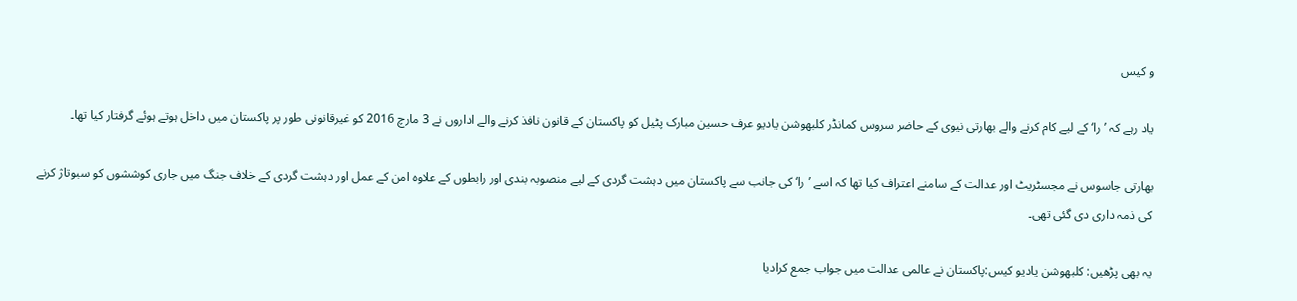و کیس

یاد رہے کہ ’را‘ کے لیے کام کرنے والے بھارتی نیوی کے حاضر سروس کمانڈر کلبھوشن یادیو عرف حسین مبارک پٹیل کو پاکستان کے قانون نافذ کرنے والے اداروں نے 3 مارچ 2016 کو غیرقانونی طور پر پاکستان میں داخل ہوتے ہوئے گرفتار کیا تھا۔

بھارتی جاسوس نے مجسٹریٹ اور عدالت کے سامنے اعتراف کیا تھا کہ اسے ’را‘ کی جانب سے پاکستان میں دہشت گردی کے لیے منصوبہ بندی اور رابطوں کے علاوہ امن کے عمل اور دہشت گردی کے خلاف جنگ میں جاری کوششوں کو سبوتاژ کرنے کی ذمہ داری دی گئی تھی۔

یہ بھی پڑھیں: کلبھوشن یادیو کیس:پاکستان نے عالمی عدالت میں جواب جمع کرادیا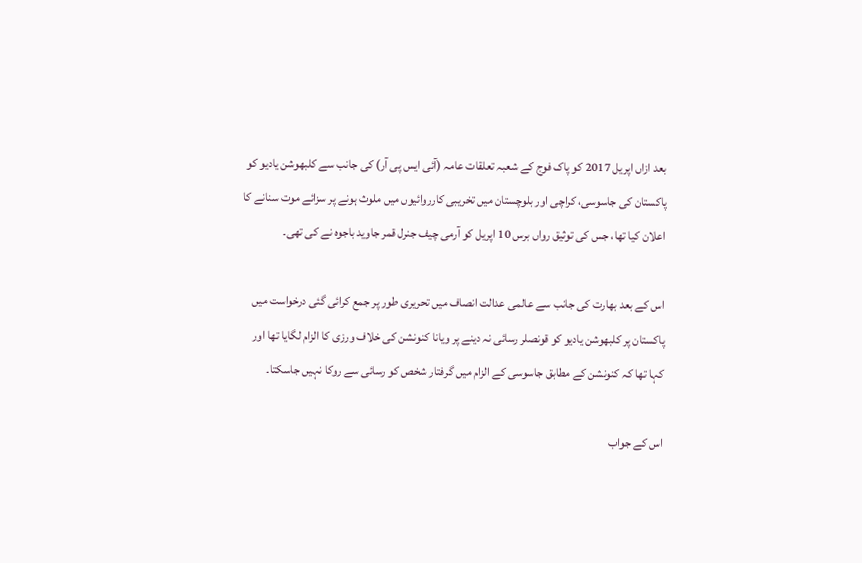بعد ازاں اپریل 2017 کو پاک فوج کے شعبہ تعلقات عامہ (آئی ایس پی آر) کی جانب سے کلبھوشن یادیو کو پاکستان کی جاسوسی، کراچی اور بلوچستان میں تخریبی کارروائیوں میں ملوث ہونے پر سزائے موت سنانے کا اعلان کیا تھا، جس کی توثیق رواں برس 10 اپریل کو آرمی چیف جنرل قمر جاوید باجوہ نے کی تھی۔

اس کے بعد بھارت کی جانب سے عالمی عدالت انصاف میں تحریری طور پر جمع کرائی گئی درخواست میں پاکستان پر کلبھوشن یادیو کو قونصلر رسائی نہ دینے پر ویانا کنونشن کی خلاف ورزی کا الزام لگایا تھا اور کہا تھا کہ کنونشن کے مطابق جاسوسی کے الزام میں گرفتار شخص کو رسائی سے روکا نہیں جاسکتا۔

اس کے جواب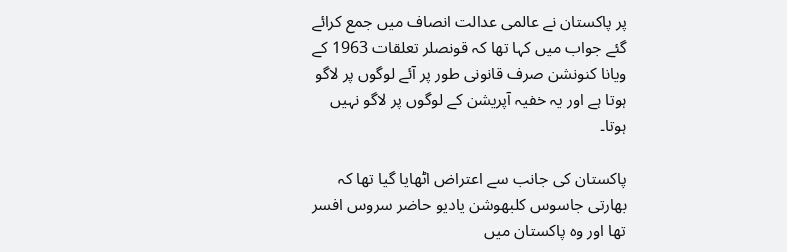پر پاکستان نے عالمی عدالت انصاف میں جمع کرائے گئے جواب میں کہا تھا کہ قونصلر تعلقات 1963 کے ویانا کنونشن صرف قانونی طور پر آئے لوگوں پر لاگو ہوتا ہے اور یہ خفیہ آپریشن کے لوگوں پر لاگو نہیں ہوتا۔

پاکستان کی جانب سے اعتراض اٹھایا گیا تھا کہ بھارتی جاسوس کلبھوشن یادیو حاضر سروس افسر تھا اور وہ پاکستان میں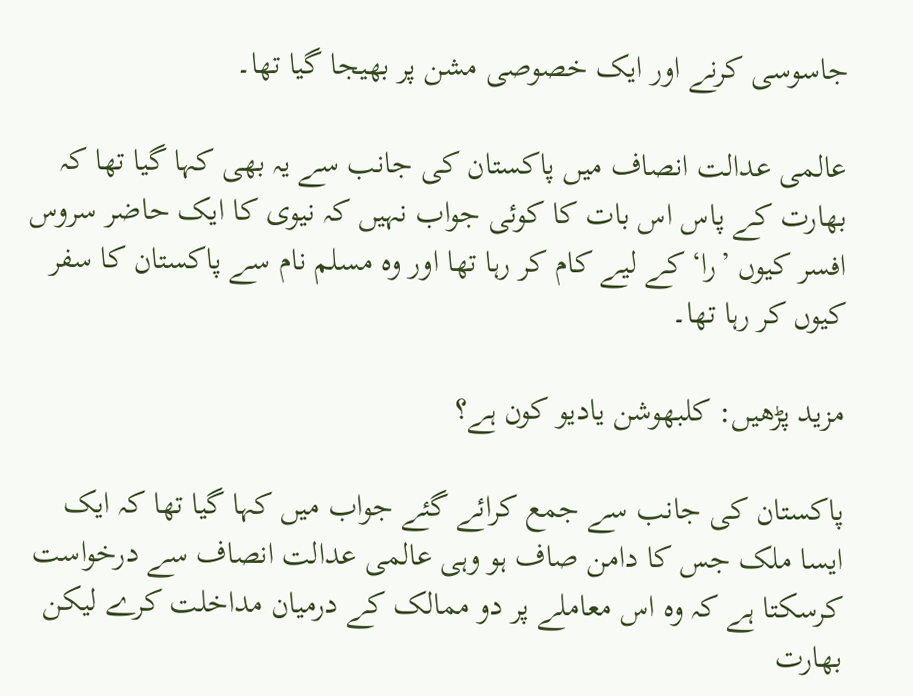جاسوسی کرنے اور ایک خصوصی مشن پر بھیجا گیا تھا۔

عالمی عدالت انصاف میں پاکستان کی جانب سے یہ بھی کہا گیا تھا کہ بھارت کے پاس اس بات کا کوئی جواب نہیں کہ نیوی کا ایک حاضر سروس افسر کیوں ’را‘ کے لیے کام کر رہا تھا اور وہ مسلم نام سے پاکستان کا سفر کیوں کر رہا تھا۔

مزید پڑھیں: کلبھوشن یادیو کون ہے؟

پاکستان کی جانب سے جمع کرائے گئے جواب میں کہا گیا تھا کہ ایک ایسا ملک جس کا دامن صاف ہو وہی عالمی عدالت انصاف سے درخواست کرسکتا ہے کہ وہ اس معاملے پر دو ممالک کے درمیان مداخلت کرے لیکن بھارت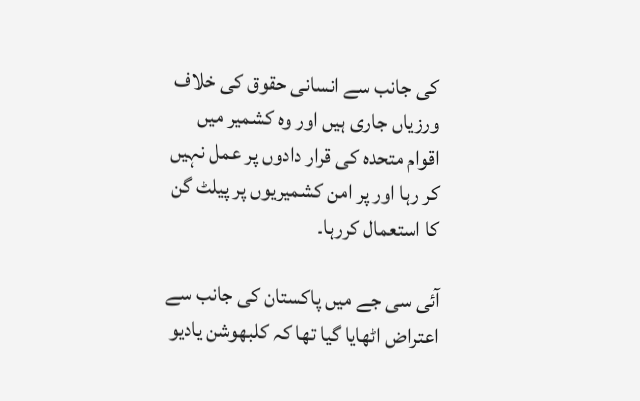کی جانب سے انسانی حقوق کی خلاف ورزیاں جاری ہیں اور وہ کشمیر میں اقوام متحدہ کی قرار دادوں پر عمل نہیں کر رہا اور پر امن کشمیریوں پر پیلٹ گن کا استعمال کررہا۔

آئی سی جے میں پاکستان کی جانب سے اعتراض اٹھایا گیا تھا کہ کلبھوشن یادیو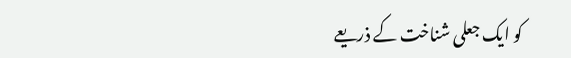کو ایک جعلی شناخت کے ذریعے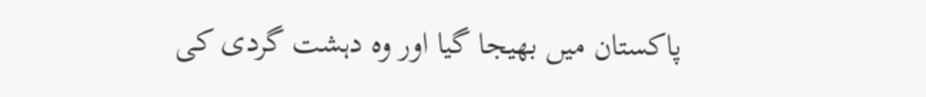پاکستان میں بھیجا گیا اور وہ دہشت گردی کی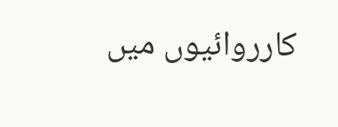کارروائیوں میں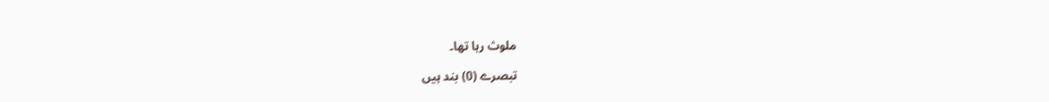ملوث رہا تھا۔

تبصرے (0) بند ہیں